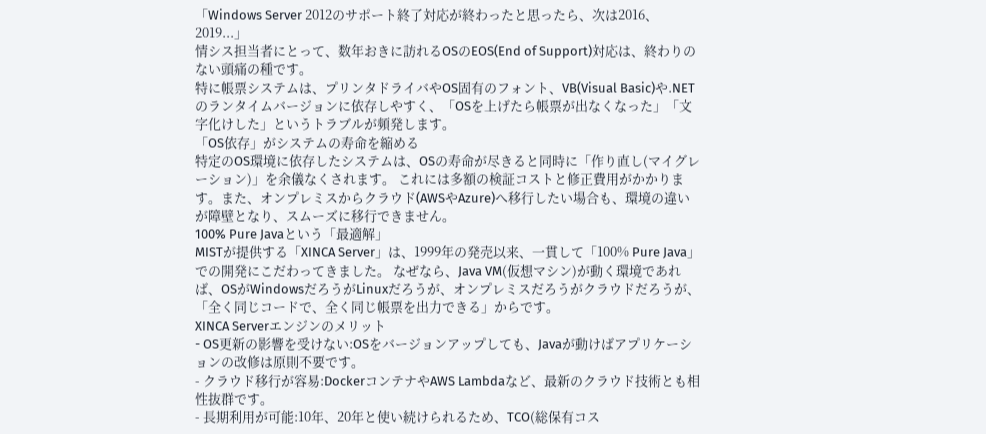「Windows Server 2012のサポート終了対応が終わったと思ったら、次は2016、2019...」
情シス担当者にとって、数年おきに訪れるOSのEOS(End of Support)対応は、終わりのない頭痛の種です。
特に帳票システムは、プリンタドライバやOS固有のフォント、VB(Visual Basic)や.NETのランタイムバージョンに依存しやすく、「OSを上げたら帳票が出なくなった」「文字化けした」というトラブルが頻発します。
「OS依存」がシステムの寿命を縮める
特定のOS環境に依存したシステムは、OSの寿命が尽きると同時に「作り直し(マイグレーション)」を余儀なくされます。 これには多額の検証コストと修正費用がかかります。また、オンプレミスからクラウド(AWSやAzure)へ移行したい場合も、環境の違いが障壁となり、スムーズに移行できません。
100% Pure Javaという「最適解」
MISTが提供する「XINCA Server」は、1999年の発売以来、一貫して「100% Pure Java」での開発にこだわってきました。 なぜなら、Java VM(仮想マシン)が動く環境であれば、OSがWindowsだろうがLinuxだろうが、オンプレミスだろうがクラウドだろうが、「全く同じコードで、全く同じ帳票を出力できる」からです。
XINCA Serverエンジンのメリット
- OS更新の影響を受けない:OSをバージョンアップしても、Javaが動けばアプリケーションの改修は原則不要です。
- クラウド移行が容易:DockerコンテナやAWS Lambdaなど、最新のクラウド技術とも相性抜群です。
- 長期利用が可能:10年、20年と使い続けられるため、TCO(総保有コス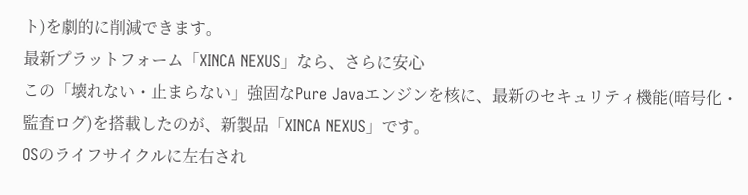ト)を劇的に削減できます。
最新プラットフォーム「XINCA NEXUS」なら、さらに安心
この「壊れない・止まらない」強固なPure Javaエンジンを核に、最新のセキュリティ機能(暗号化・監査ログ)を搭載したのが、新製品「XINCA NEXUS」です。
OSのライフサイクルに左右され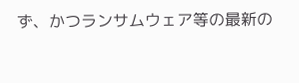ず、かつランサムウェア等の最新の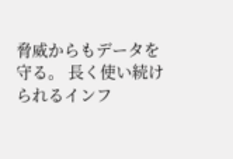脅威からもデータを守る。 長く使い続けられるインフ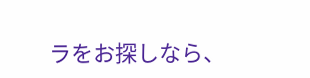ラをお探しなら、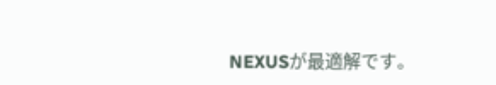NEXUSが最適解です。